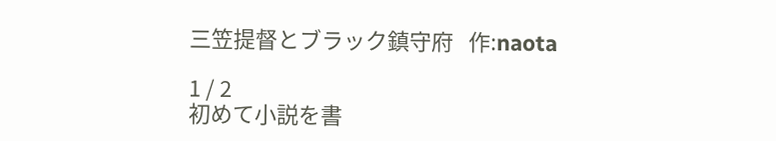三笠提督とブラック鎮守府   作:naota

1 / 2
初めて小説を書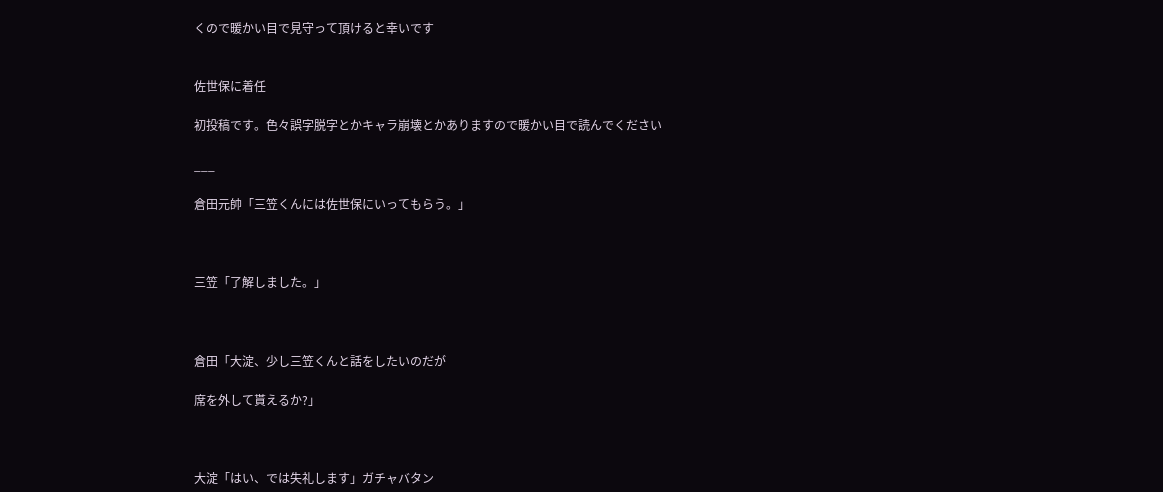くので暖かい目で見守って頂けると幸いです


佐世保に着任

初投稿です。色々誤字脱字とかキャラ崩壊とかありますので暖かい目で読んでください

___

倉田元帥「三笠くんには佐世保にいってもらう。」



三笠「了解しました。」



倉田「大淀、少し三笠くんと話をしたいのだが

席を外して貰えるか?」



大淀「はい、では失礼します」ガチャバタン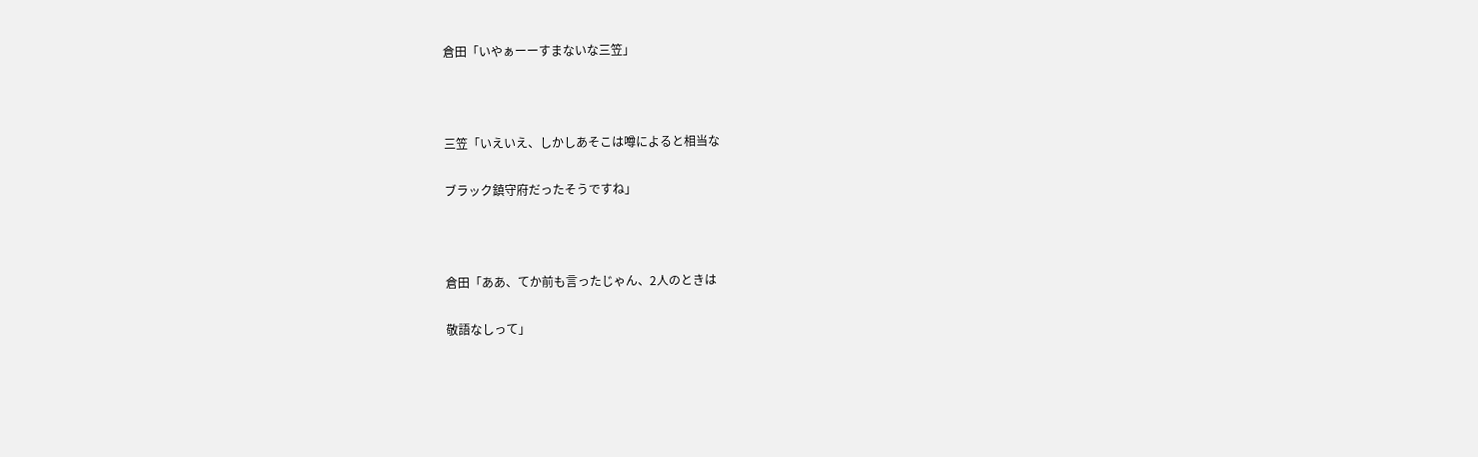倉田「いやぁーーすまないな三笠」



三笠「いえいえ、しかしあそこは噂によると相当な

ブラック鎮守府だったそうですね」



倉田「ああ、てか前も言ったじゃん、2人のときは

敬語なしって」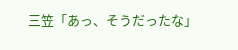三笠「あっ、そうだったな」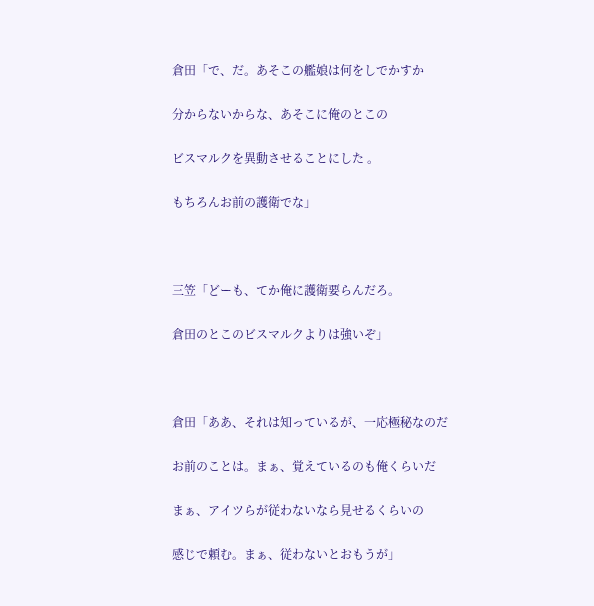倉田「で、だ。あそこの艦娘は何をしでかすか

分からないからな、あそこに俺のとこの

ビスマルクを異動させることにした 。

もちろんお前の護衛でな」



三笠「どーも、てか俺に護衛要らんだろ。

倉田のとこのビスマルクよりは強いぞ」



倉田「ああ、それは知っているが、一応極秘なのだ

お前のことは。まぁ、覚えているのも俺くらいだ

まぁ、アイツらが従わないなら見せるくらいの

感じで頼む。まぁ、従わないとおもうが」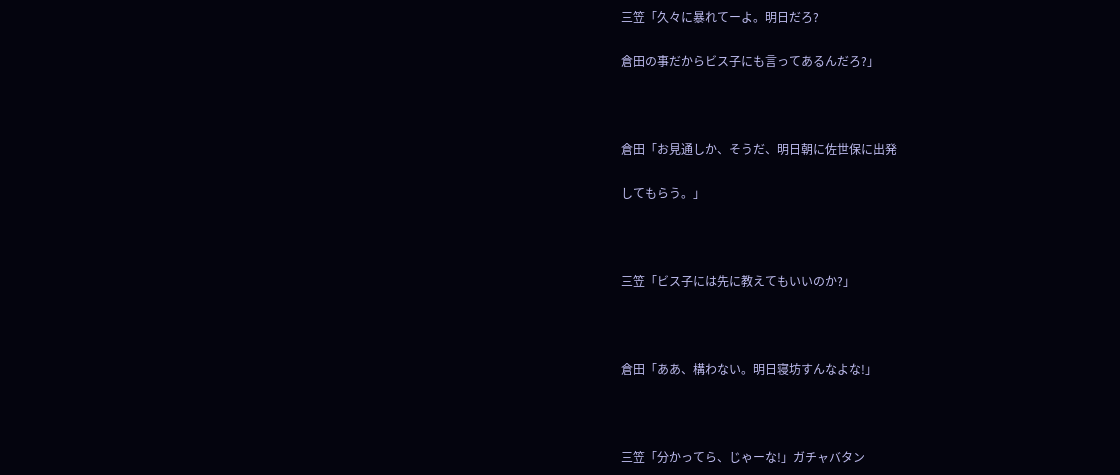三笠「久々に暴れてーよ。明日だろ?

倉田の事だからビス子にも言ってあるんだろ?」



倉田「お見通しか、そうだ、明日朝に佐世保に出発

してもらう。」



三笠「ビス子には先に教えてもいいのか?」



倉田「ああ、構わない。明日寝坊すんなよな!」



三笠「分かってら、じゃーな!」ガチャバタン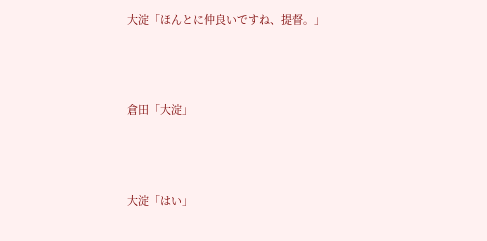大淀「ほんとに仲良いですね、提督。」



倉田「大淀」



大淀「はい」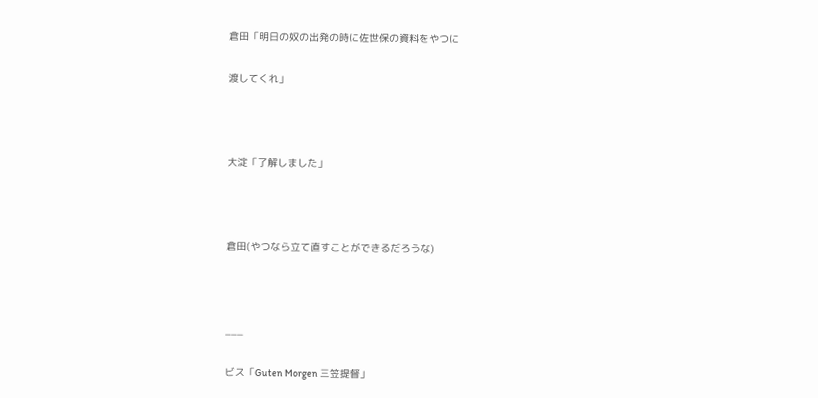倉田「明日の奴の出発の時に佐世保の資料をやつに

渡してくれ」



大淀「了解しました」



倉田(やつなら立て直すことができるだろうな)



___

ビス「Guten Morgen 三笠提督」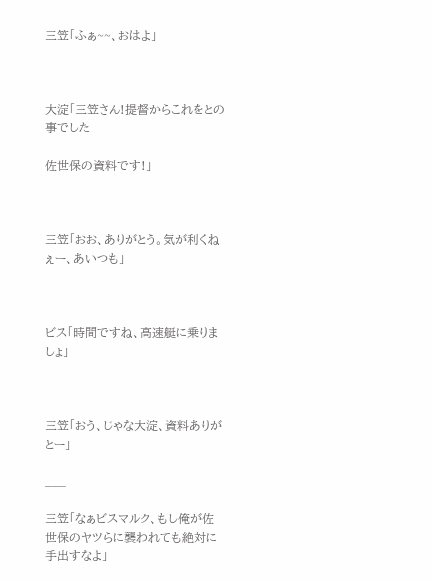三笠「ふぁ~~、おはよ」



大淀「三笠さん!提督からこれをとの事でした

佐世保の資料です!」



三笠「おお、ありがとう。気が利くねぇー、あいつも」



ビス「時間ですね、高速艇に乗りましょ」



三笠「おう、じゃな大淀、資料ありがとー」

___

三笠「なぁビスマルク、もし俺が佐世保のヤツらに襲われても絶対に手出すなよ」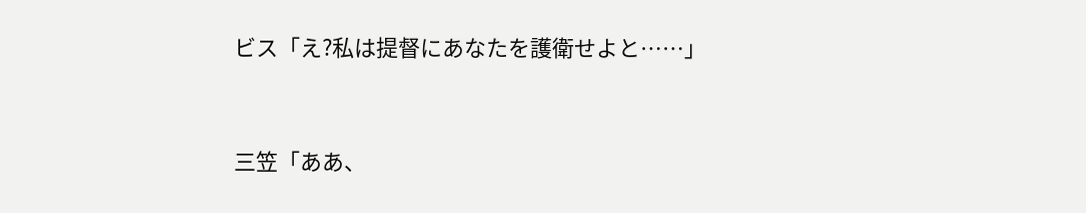ビス「え?私は提督にあなたを護衛せよと……」



三笠「ああ、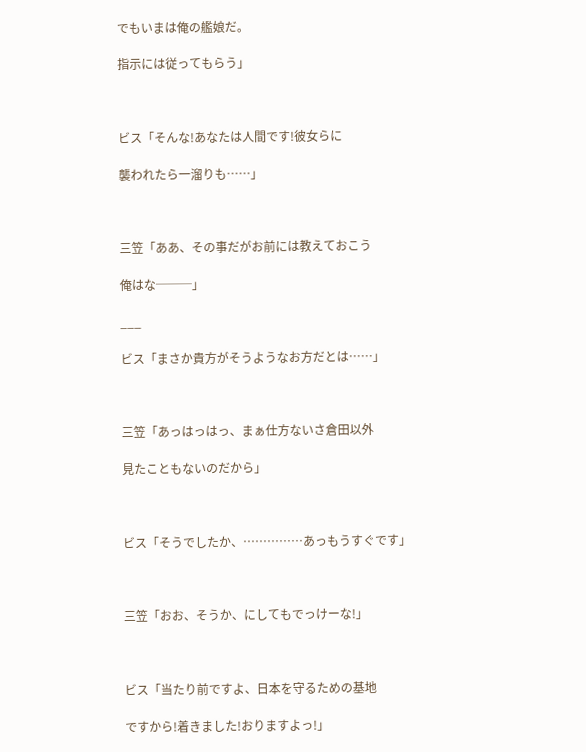でもいまは俺の艦娘だ。

指示には従ってもらう」



ビス「そんな!あなたは人間です!彼女らに

襲われたら一溜りも……」



三笠「ああ、その事だがお前には教えておこう

俺はな───」

___

ビス「まさか貴方がそうようなお方だとは……」



三笠「あっはっはっ、まぁ仕方ないさ倉田以外

見たこともないのだから」



ビス「そうでしたか、……………あっもうすぐです」



三笠「おお、そうか、にしてもでっけーな!」



ビス「当たり前ですよ、日本を守るための基地

ですから!着きました!おりますよっ!」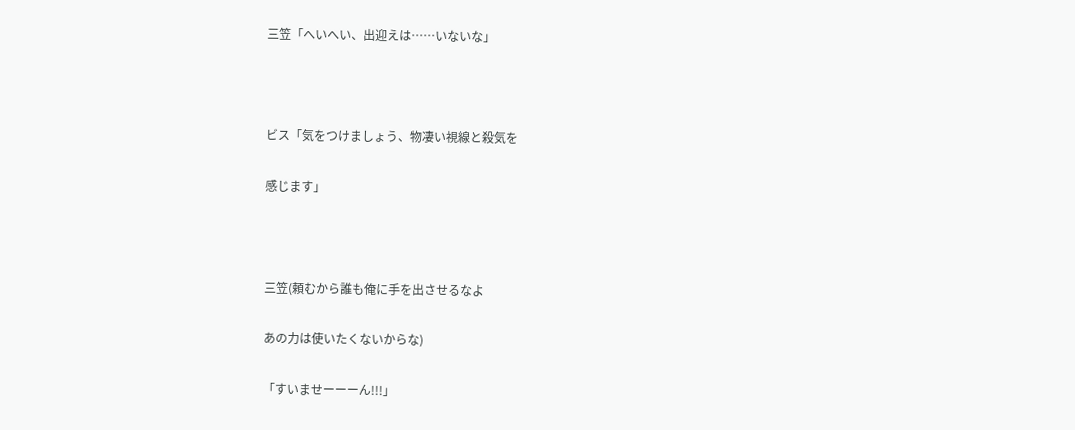三笠「へいへい、出迎えは……いないな」



ビス「気をつけましょう、物凄い視線と殺気を

感じます」



三笠(頼むから誰も俺に手を出させるなよ

あの力は使いたくないからな)

「すいませーーーん!!!」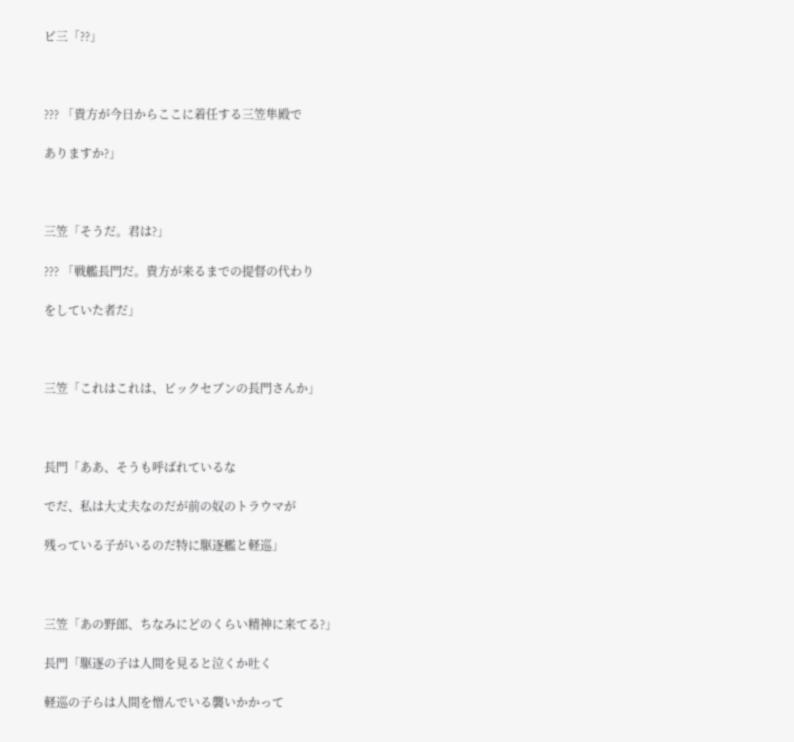ビ三「??」



??? 「貴方が今日からここに着任する三笠隼殿で

ありますか?」



三笠「そうだ。君は?」

??? 「戦艦長門だ。貴方が来るまでの提督の代わり

をしていた者だ」



三笠「これはこれは、ビックセブンの長門さんか」



長門「ああ、そうも呼ばれているな

でだ、私は大丈夫なのだが前の奴のトラウマが

残っている子がいるのだ特に駆逐艦と軽巡」



三笠「あの野郎、ちなみにどのくらい精神に来てる?」

長門「駆逐の子は人間を見ると泣くか吐く

軽巡の子らは人間を憎んでいる襲いかかって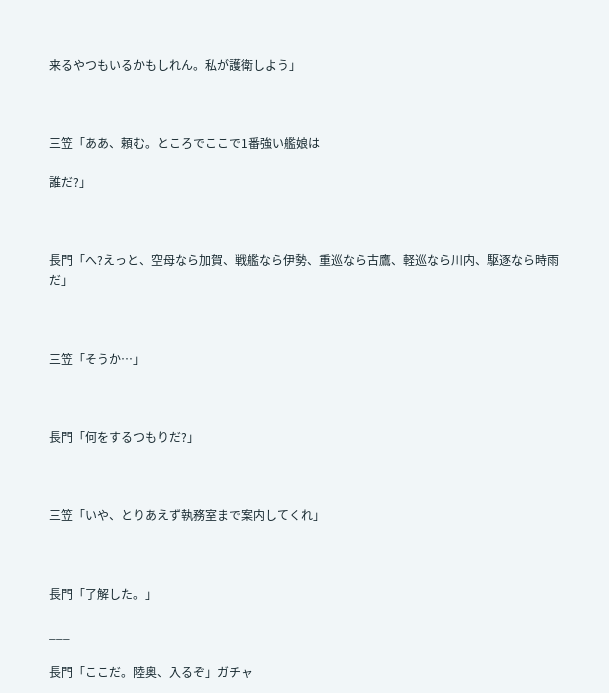来るやつもいるかもしれん。私が護衛しよう」



三笠「ああ、頼む。ところでここで1番強い艦娘は

誰だ?」



長門「へ?えっと、空母なら加賀、戦艦なら伊勢、重巡なら古鷹、軽巡なら川内、駆逐なら時雨だ」



三笠「そうか…」



長門「何をするつもりだ?」



三笠「いや、とりあえず執務室まで案内してくれ」



長門「了解した。」

___

長門「ここだ。陸奥、入るぞ」ガチャ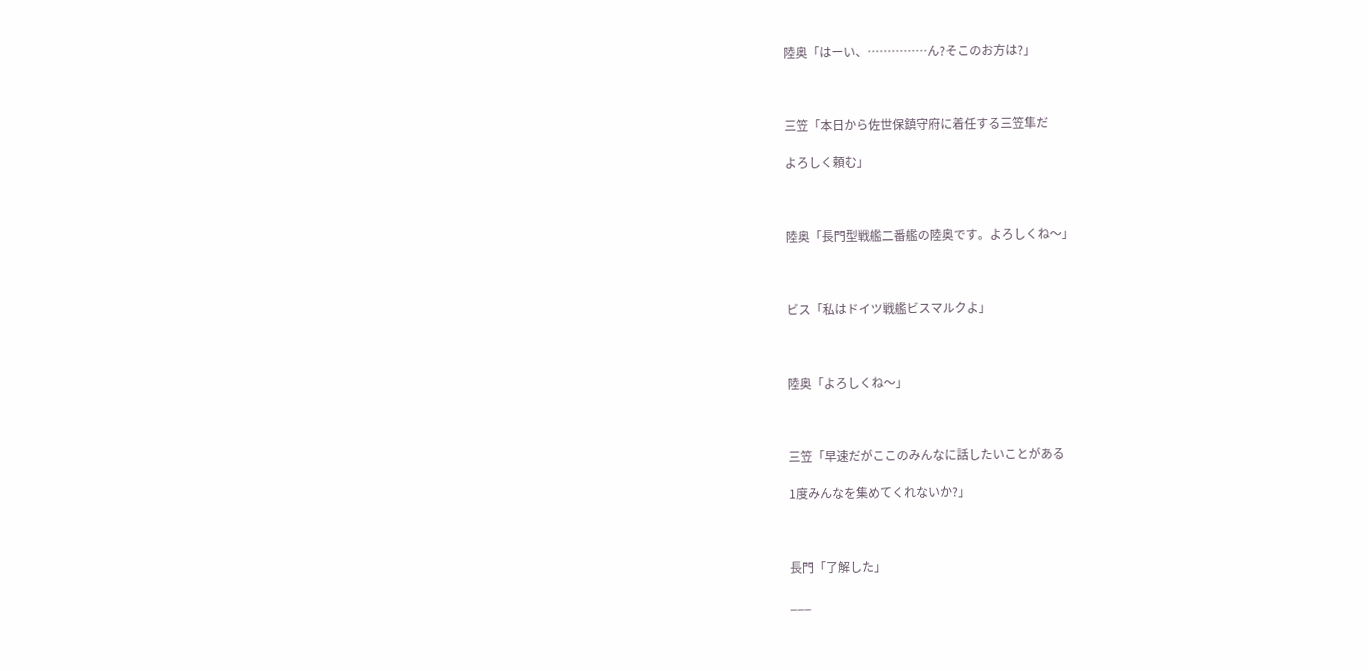陸奥「はーい、……………ん?そこのお方は?」



三笠「本日から佐世保鎮守府に着任する三笠隼だ

よろしく頼む」



陸奥「長門型戦艦二番艦の陸奥です。よろしくね〜」



ビス「私はドイツ戦艦ビスマルクよ」



陸奥「よろしくね〜」



三笠「早速だがここのみんなに話したいことがある

1度みんなを集めてくれないか?」



長門「了解した」

___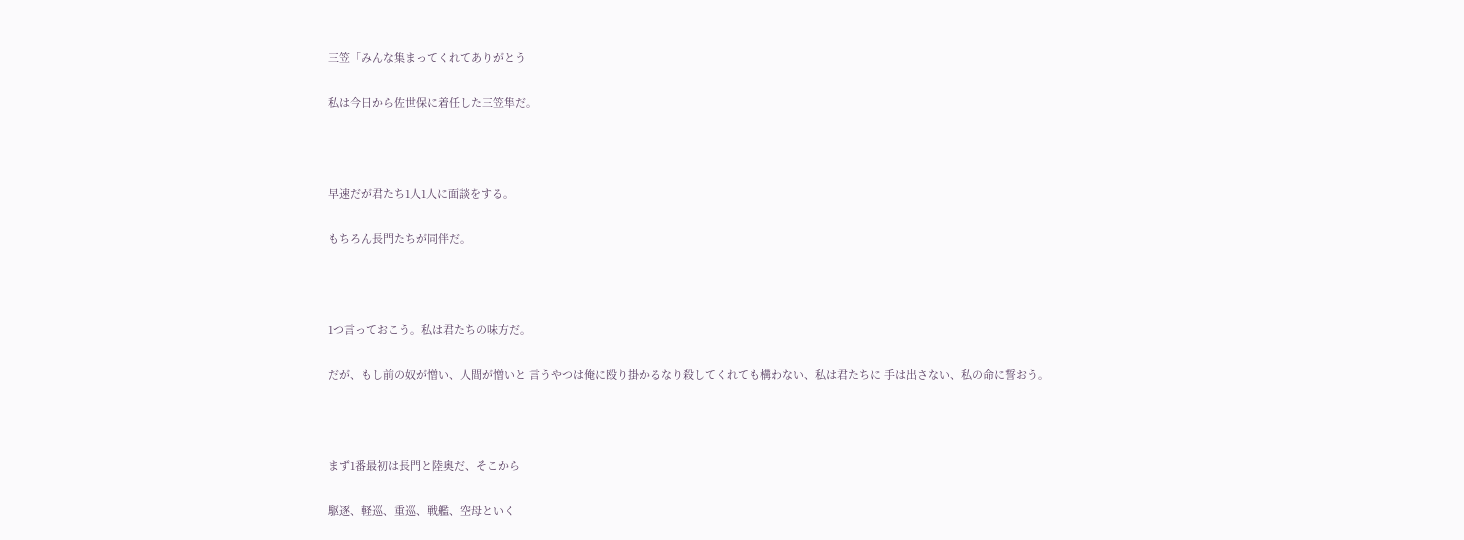三笠「みんな集まってくれてありがとう

私は今日から佐世保に着任した三笠隼だ。



早速だが君たち1人1人に面談をする。

もちろん長門たちが同伴だ。



1つ言っておこう。私は君たちの味方だ。

だが、もし前の奴が憎い、人間が憎いと 言うやつは俺に殴り掛かるなり殺してくれても構わない、私は君たちに 手は出さない、私の命に誓おう。



まず1番最初は長門と陸奥だ、そこから

駆逐、軽巡、重巡、戦艦、空母といく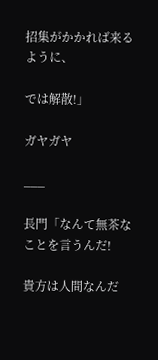招集がかかれば来るように、

では解散!」

ガヤガヤ

___

長門「なんて無茶なことを言うんだ!

貴方は人間なんだ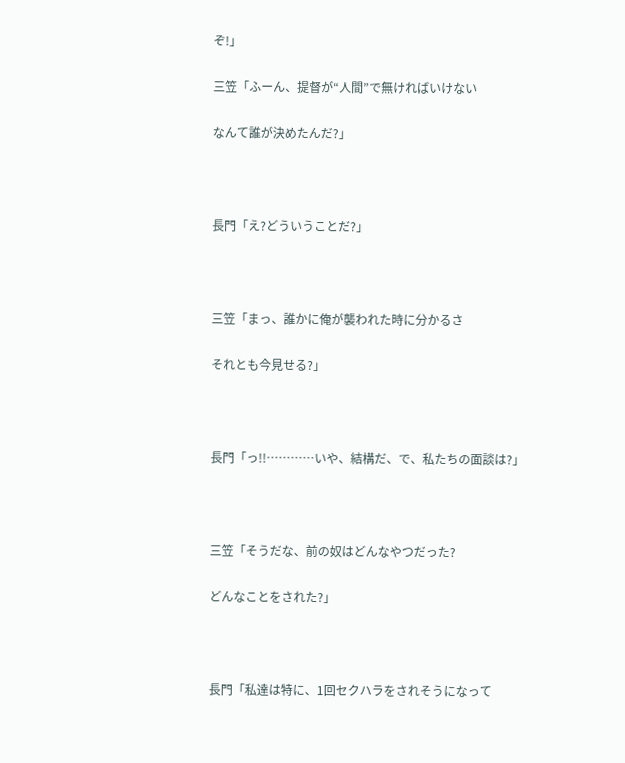ぞ!」

三笠「ふーん、提督が“人間”で無ければいけない

なんて誰が決めたんだ?」



長門「え?どういうことだ?」



三笠「まっ、誰かに俺が襲われた時に分かるさ

それとも今見せる?」



長門「っ!!…………いや、結構だ、で、私たちの面談は?」



三笠「そうだな、前の奴はどんなやつだった?

どんなことをされた?」



長門「私達は特に、1回セクハラをされそうになって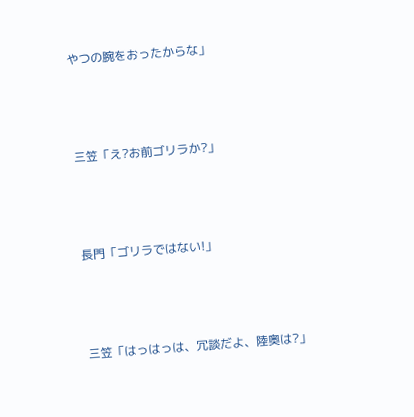やつの腕をおったからな」



三笠「え?お前ゴリラか?」



長門「ゴリラではない!」



三笠「はっはっは、冗談だよ、陸奥は?」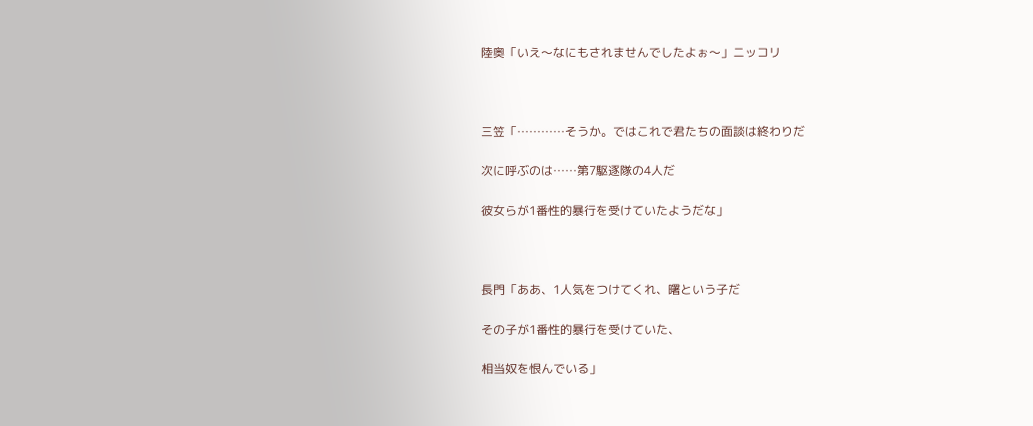陸奥「いえ〜なにもされませんでしたよぉ〜」ニッコリ



三笠「…………そうか。ではこれで君たちの面談は終わりだ

次に呼ぶのは……第7駆逐隊の4人だ

彼女らが1番性的暴行を受けていたようだな」



長門「ああ、1人気をつけてくれ、曙という子だ

その子が1番性的暴行を受けていた、

相当奴を恨んでいる」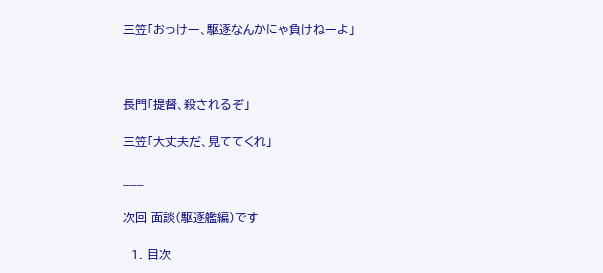三笠「おっけー、駆逐なんかにゃ負けねーよ」



長門「提督、殺されるぞ」

三笠「大丈夫だ、見ててくれ」

___

次回 面談(駆逐艦編)です

  1. 目次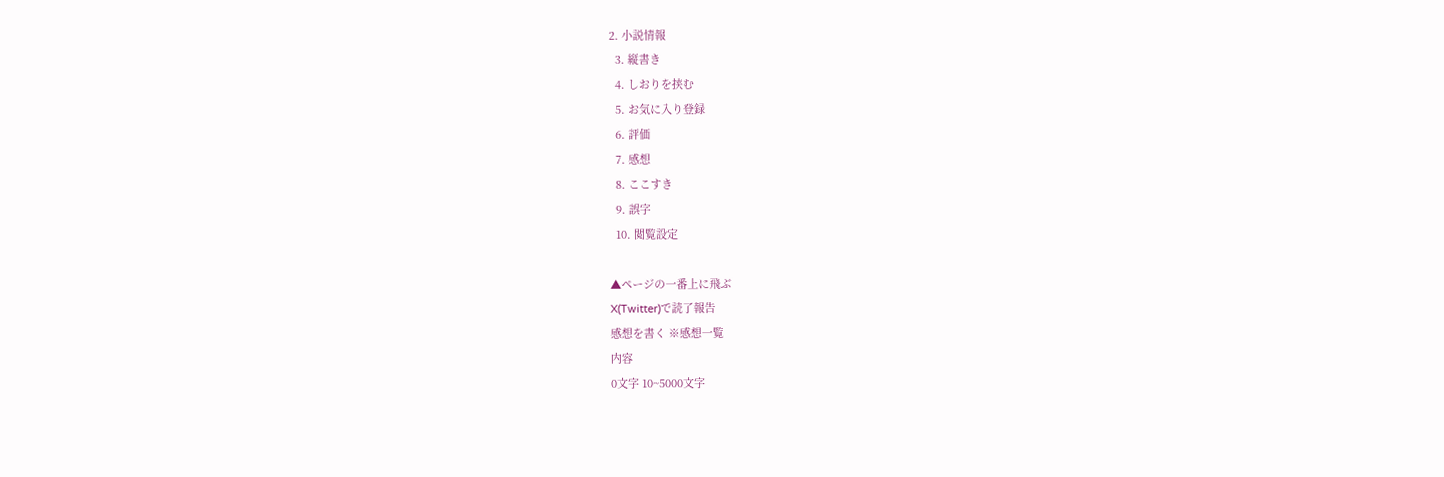2. 小説情報
  3. 縦書き
  4. しおりを挟む
  5. お気に入り登録
  6. 評価
  7. 感想
  8. ここすき
  9. 誤字
  10. 閲覧設定

▲ページの一番上に飛ぶ
X(Twitter)で読了報告
感想を書く ※感想一覧
内容
0文字 10~5000文字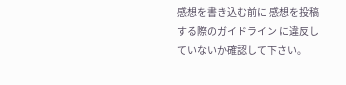感想を書き込む前に 感想を投稿する際のガイドライン に違反していないか確認して下さい。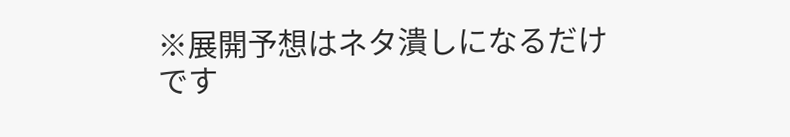※展開予想はネタ潰しになるだけです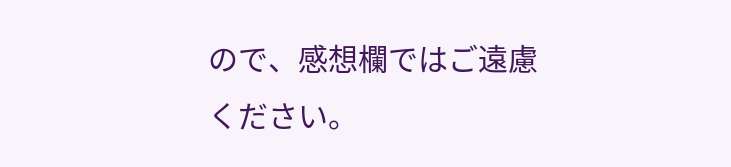ので、感想欄ではご遠慮ください。